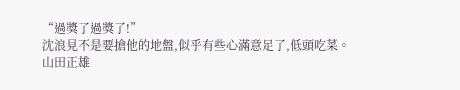“過獎了過獎了!”
沈浪見不是要搶他的地盤,似乎有些心滿意足了,低頭吃菜。
山田正雄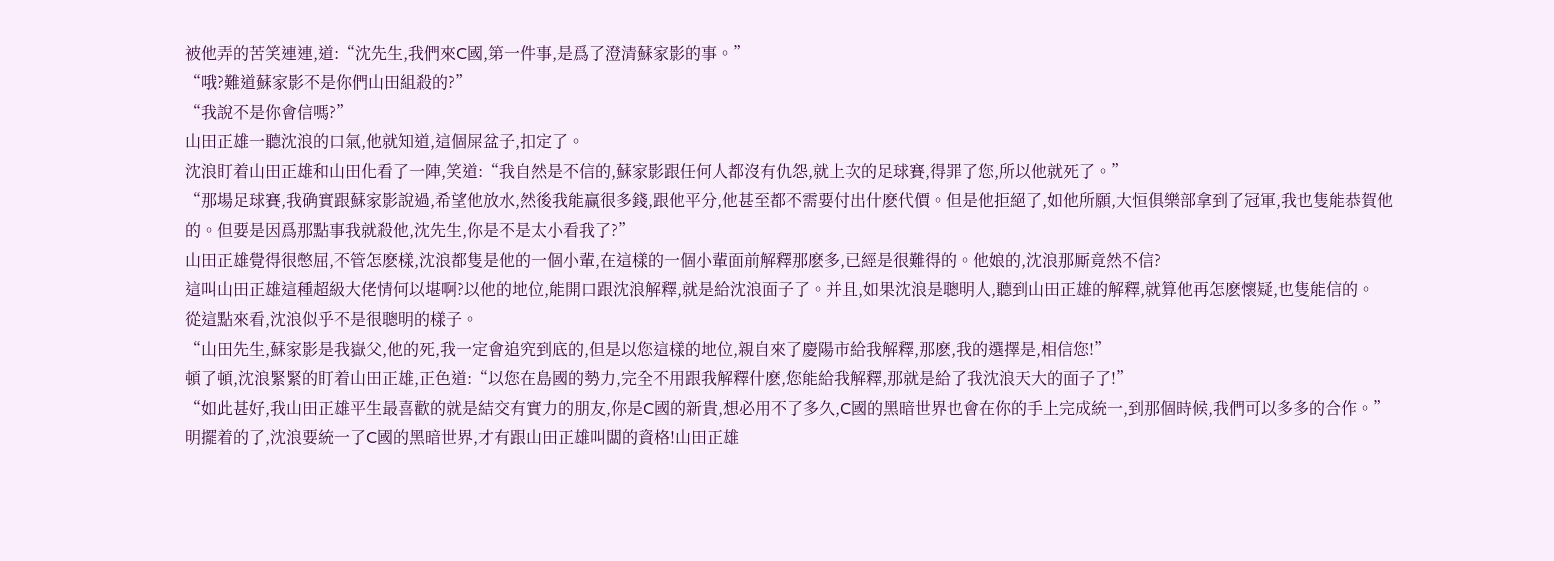被他弄的苦笑連連,道:“沈先生,我們來C國,第一件事,是爲了澄清蘇家影的事。”
“哦?難道蘇家影不是你們山田組殺的?”
“我說不是你會信嗎?”
山田正雄一聽沈浪的口氣,他就知道,這個屎盆子,扣定了。
沈浪盯着山田正雄和山田化看了一陣,笑道:“我自然是不信的,蘇家影跟任何人都沒有仇怨,就上次的足球賽,得罪了您,所以他就死了。”
“那場足球賽,我确實跟蘇家影說過,希望他放水,然後我能赢很多錢,跟他平分,他甚至都不需要付出什麽代價。但是他拒絕了,如他所願,大恒俱樂部拿到了冠軍,我也隻能恭賀他的。但要是因爲那點事我就殺他,沈先生,你是不是太小看我了?”
山田正雄覺得很憋屈,不管怎麽樣,沈浪都隻是他的一個小輩,在這樣的一個小輩面前解釋那麽多,已經是很難得的。他娘的,沈浪那厮竟然不信?
這叫山田正雄這種超級大佬情何以堪啊?以他的地位,能開口跟沈浪解釋,就是給沈浪面子了。并且,如果沈浪是聰明人,聽到山田正雄的解釋,就算他再怎麽懷疑,也隻能信的。
從這點來看,沈浪似乎不是很聰明的樣子。
“山田先生,蘇家影是我嶽父,他的死,我一定會追究到底的,但是以您這樣的地位,親自來了慶陽市給我解釋,那麽,我的選擇是,相信您!”
頓了頓,沈浪緊緊的盯着山田正雄,正色道:“以您在島國的勢力,完全不用跟我解釋什麽,您能給我解釋,那就是給了我沈浪天大的面子了!”
“如此甚好,我山田正雄平生最喜歡的就是結交有實力的朋友,你是C國的新貴,想必用不了多久,C國的黑暗世界也會在你的手上完成統一,到那個時候,我們可以多多的合作。”
明擺着的了,沈浪要統一了C國的黑暗世界,才有跟山田正雄叫闆的資格!山田正雄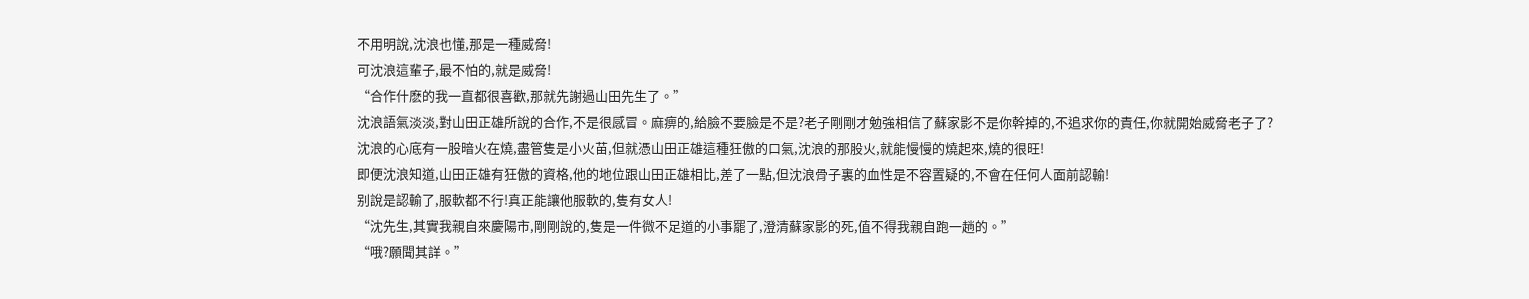不用明說,沈浪也懂,那是一種威脅!
可沈浪這輩子,最不怕的,就是威脅!
“合作什麽的我一直都很喜歡,那就先謝過山田先生了。”
沈浪語氣淡淡,對山田正雄所說的合作,不是很感冒。麻痹的,給臉不要臉是不是?老子剛剛才勉強相信了蘇家影不是你幹掉的,不追求你的責任,你就開始威脅老子了?
沈浪的心底有一股暗火在燒,盡管隻是小火苗,但就憑山田正雄這種狂傲的口氣,沈浪的那股火,就能慢慢的燒起來,燒的很旺!
即便沈浪知道,山田正雄有狂傲的資格,他的地位跟山田正雄相比,差了一點,但沈浪骨子裏的血性是不容置疑的,不會在任何人面前認輸!
别說是認輸了,服軟都不行!真正能讓他服軟的,隻有女人!
“沈先生,其實我親自來慶陽市,剛剛說的,隻是一件微不足道的小事罷了,澄清蘇家影的死,值不得我親自跑一趟的。”
“哦?願聞其詳。”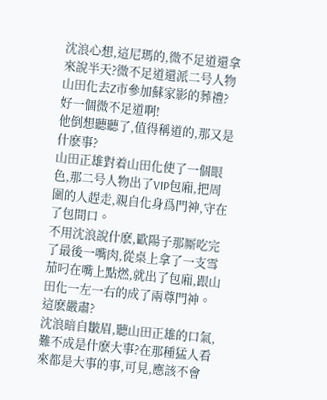沈浪心想,這尼瑪的,微不足道還拿來說半天?微不足道還派二号人物山田化去Z市參加蘇家影的葬禮?好一個微不足道啊!
他倒想聽聽了,值得稱道的,那又是什麽事?
山田正雄對着山田化使了一個眼色,那二号人物出了VIP包廂,把周圍的人趕走,親自化身爲門神,守在了包間口。
不用沈浪說什麽,歐陽子那厮吃完了最後一嘴肉,從桌上拿了一支雪茄叼在嘴上點燃,就出了包廂,跟山田化一左一右的成了兩尊門神。
這麽嚴肅?
沈浪暗自皺眉,聽山田正雄的口氣,難不成是什麽大事?在那種猛人看來都是大事的事,可見,應該不會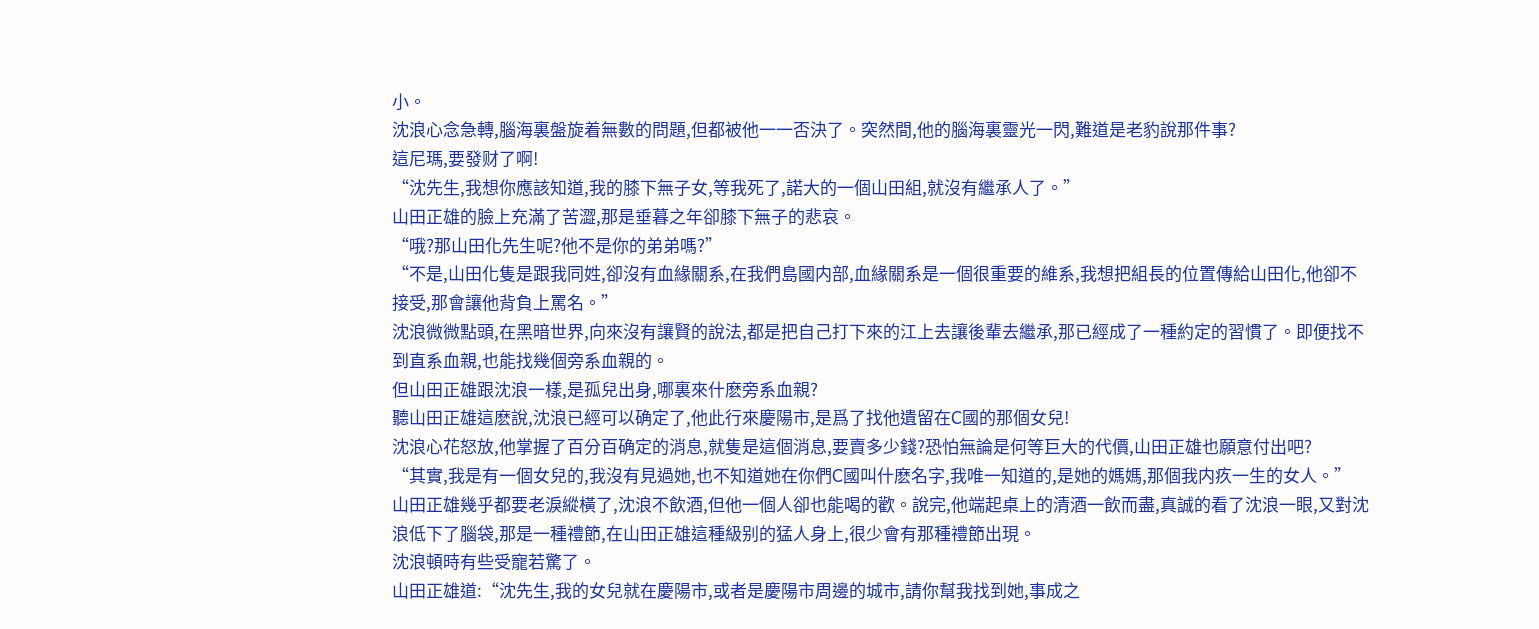小。
沈浪心念急轉,腦海裏盤旋着無數的問題,但都被他一一否決了。突然間,他的腦海裏靈光一閃,難道是老豹說那件事?
這尼瑪,要發财了啊!
“沈先生,我想你應該知道,我的膝下無子女,等我死了,諾大的一個山田組,就沒有繼承人了。”
山田正雄的臉上充滿了苦澀,那是垂暮之年卻膝下無子的悲哀。
“哦?那山田化先生呢?他不是你的弟弟嗎?”
“不是,山田化隻是跟我同姓,卻沒有血緣關系,在我們島國内部,血緣關系是一個很重要的維系,我想把組長的位置傳給山田化,他卻不接受,那會讓他背負上罵名。”
沈浪微微點頭,在黑暗世界,向來沒有讓賢的說法,都是把自己打下來的江上去讓後輩去繼承,那已經成了一種約定的習慣了。即便找不到直系血親,也能找幾個旁系血親的。
但山田正雄跟沈浪一樣,是孤兒出身,哪裏來什麽旁系血親?
聽山田正雄這麽說,沈浪已經可以确定了,他此行來慶陽市,是爲了找他遺留在C國的那個女兒!
沈浪心花怒放,他掌握了百分百确定的消息,就隻是這個消息,要賣多少錢?恐怕無論是何等巨大的代價,山田正雄也願意付出吧?
“其實,我是有一個女兒的,我沒有見過她,也不知道她在你們C國叫什麽名字,我唯一知道的,是她的媽媽,那個我内疚一生的女人。”
山田正雄幾乎都要老淚縱橫了,沈浪不飲酒,但他一個人卻也能喝的歡。說完,他端起桌上的清酒一飲而盡,真誠的看了沈浪一眼,又對沈浪低下了腦袋,那是一種禮節,在山田正雄這種級别的猛人身上,很少會有那種禮節出現。
沈浪頓時有些受寵若驚了。
山田正雄道:“沈先生,我的女兒就在慶陽市,或者是慶陽市周邊的城市,請你幫我找到她,事成之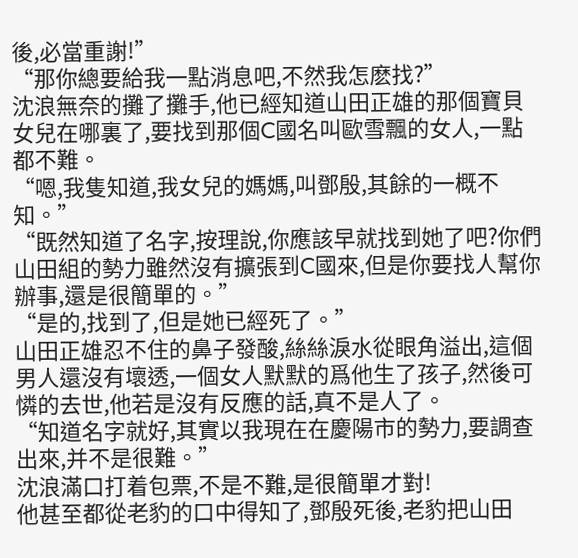後,必當重謝!”
“那你總要給我一點消息吧,不然我怎麽找?”
沈浪無奈的攤了攤手,他已經知道山田正雄的那個寶貝女兒在哪裏了,要找到那個C國名叫歐雪飄的女人,一點都不難。
“嗯,我隻知道,我女兒的媽媽,叫鄧殷,其餘的一概不知。”
“既然知道了名字,按理說,你應該早就找到她了吧?你們山田組的勢力雖然沒有擴張到C國來,但是你要找人幫你辦事,還是很簡單的。”
“是的,找到了,但是她已經死了。”
山田正雄忍不住的鼻子發酸,絲絲淚水從眼角溢出,這個男人還沒有壞透,一個女人默默的爲他生了孩子,然後可憐的去世,他若是沒有反應的話,真不是人了。
“知道名字就好,其實以我現在在慶陽市的勢力,要調查出來,并不是很難。”
沈浪滿口打着包票,不是不難,是很簡單才對!
他甚至都從老豹的口中得知了,鄧殷死後,老豹把山田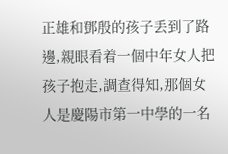正雄和鄧殷的孩子丢到了路邊,親眼看着一個中年女人把孩子抱走,調查得知,那個女人是慶陽市第一中學的一名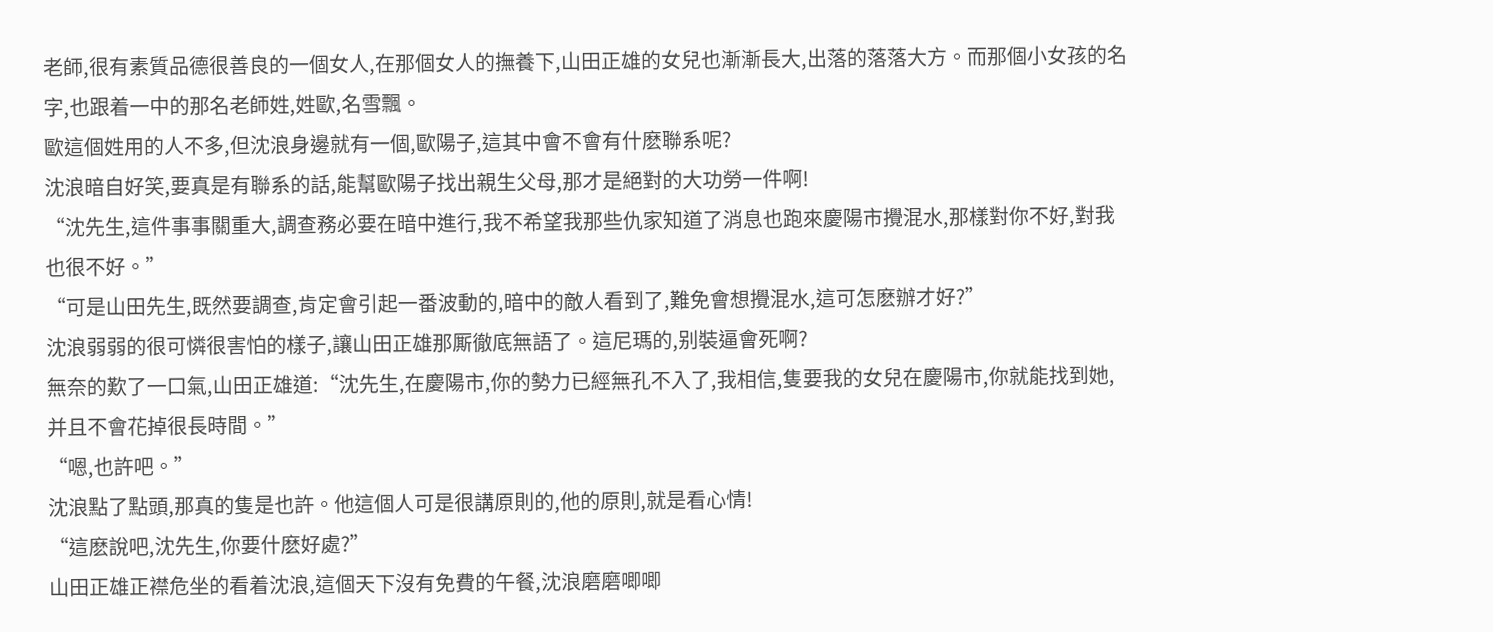老師,很有素質品德很善良的一個女人,在那個女人的撫養下,山田正雄的女兒也漸漸長大,出落的落落大方。而那個小女孩的名字,也跟着一中的那名老師姓,姓歐,名雪飄。
歐這個姓用的人不多,但沈浪身邊就有一個,歐陽子,這其中會不會有什麽聯系呢?
沈浪暗自好笑,要真是有聯系的話,能幫歐陽子找出親生父母,那才是絕對的大功勞一件啊!
“沈先生,這件事事關重大,調查務必要在暗中進行,我不希望我那些仇家知道了消息也跑來慶陽市攪混水,那樣對你不好,對我也很不好。”
“可是山田先生,既然要調查,肯定會引起一番波動的,暗中的敵人看到了,難免會想攪混水,這可怎麽辦才好?”
沈浪弱弱的很可憐很害怕的樣子,讓山田正雄那厮徹底無語了。這尼瑪的,别裝逼會死啊?
無奈的歎了一口氣,山田正雄道:“沈先生,在慶陽市,你的勢力已經無孔不入了,我相信,隻要我的女兒在慶陽市,你就能找到她,并且不會花掉很長時間。”
“嗯,也許吧。”
沈浪點了點頭,那真的隻是也許。他這個人可是很講原則的,他的原則,就是看心情!
“這麽說吧,沈先生,你要什麽好處?”
山田正雄正襟危坐的看着沈浪,這個天下沒有免費的午餐,沈浪磨磨唧唧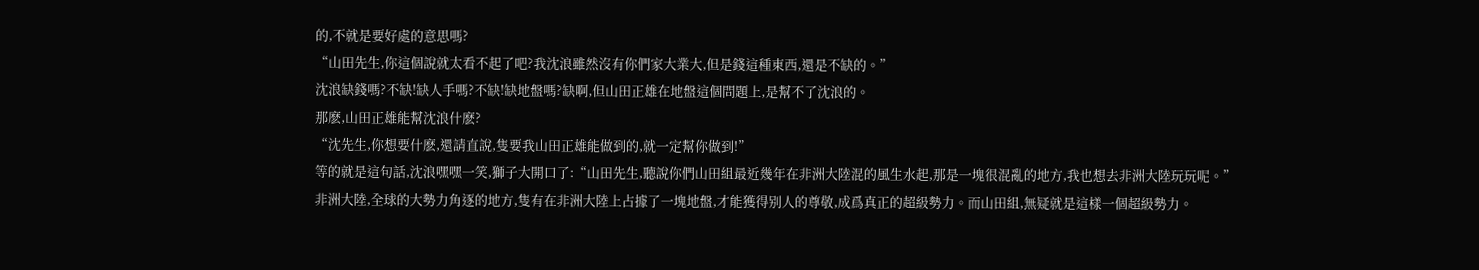的,不就是要好處的意思嗎?
“山田先生,你這個說就太看不起了吧?我沈浪雖然沒有你們家大業大,但是錢這種東西,還是不缺的。”
沈浪缺錢嗎?不缺!缺人手嗎?不缺!缺地盤嗎?缺啊,但山田正雄在地盤這個問題上,是幫不了沈浪的。
那麽,山田正雄能幫沈浪什麽?
“沈先生,你想要什麽,還請直說,隻要我山田正雄能做到的,就一定幫你做到!”
等的就是這句話,沈浪嘿嘿一笑,獅子大開口了:“山田先生,聽說你們山田組最近幾年在非洲大陸混的風生水起,那是一塊很混亂的地方,我也想去非洲大陸玩玩呢。”
非洲大陸,全球的大勢力角逐的地方,隻有在非洲大陸上占據了一塊地盤,才能獲得别人的尊敬,成爲真正的超級勢力。而山田組,無疑就是這樣一個超級勢力。